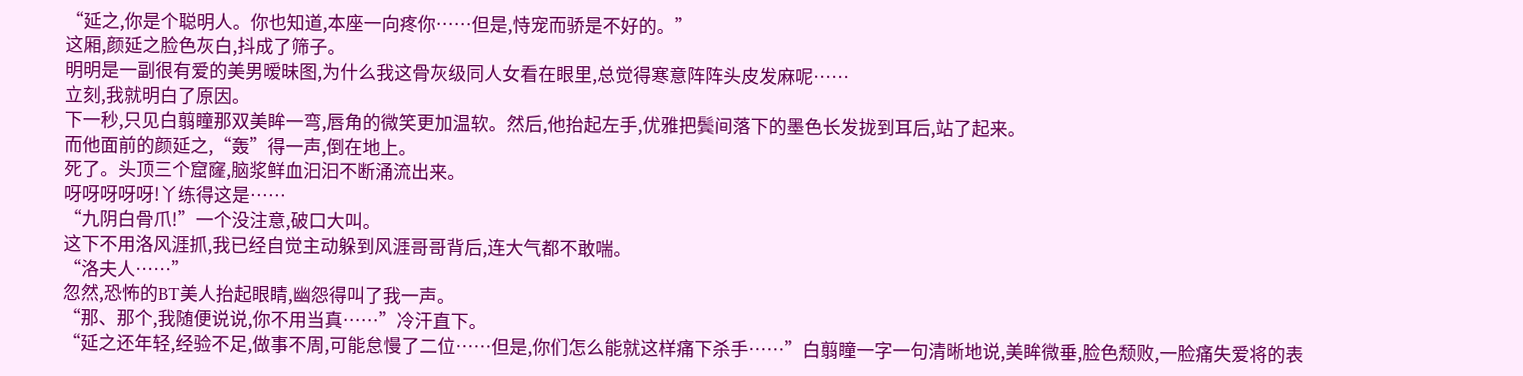“延之,你是个聪明人。你也知道,本座一向疼你……但是,恃宠而骄是不好的。”
这厢,颜延之脸色灰白,抖成了筛子。
明明是一副很有爱的美男暧昧图,为什么我这骨灰级同人女看在眼里,总觉得寒意阵阵头皮发麻呢……
立刻,我就明白了原因。
下一秒,只见白翦瞳那双美眸一弯,唇角的微笑更加温软。然后,他抬起左手,优雅把鬓间落下的墨色长发拢到耳后,站了起来。
而他面前的颜延之,“轰”得一声,倒在地上。
死了。头顶三个窟窿,脑浆鲜血汩汩不断涌流出来。
呀呀呀呀呀!丫练得这是……
“九阴白骨爪!”一个没注意,破口大叫。
这下不用洛风涯抓,我已经自觉主动躲到风涯哥哥背后,连大气都不敢喘。
“洛夫人……”
忽然,恐怖的BT美人抬起眼睛,幽怨得叫了我一声。
“那、那个,我随便说说,你不用当真……”冷汗直下。
“延之还年轻,经验不足,做事不周,可能怠慢了二位……但是,你们怎么能就这样痛下杀手……”白翦瞳一字一句清晰地说,美眸微垂,脸色颓败,一脸痛失爱将的表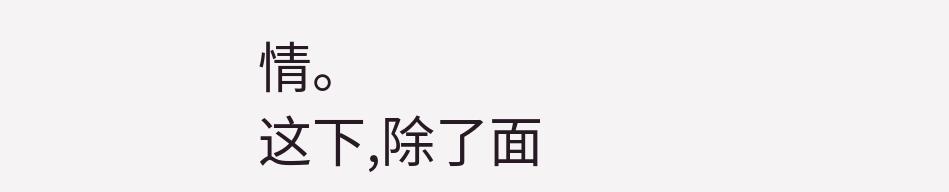情。
这下,除了面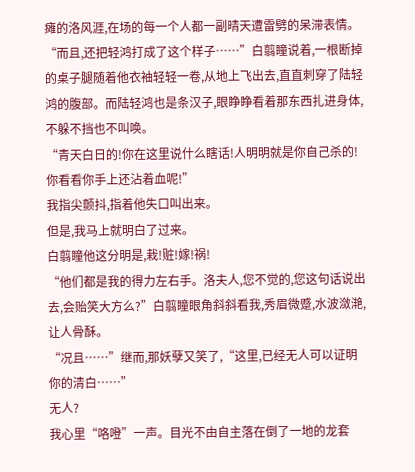瘫的洛风涯,在场的每一个人都一副晴天遭雷劈的呆滞表情。
“而且,还把轻鸿打成了这个样子……”白翦瞳说着,一根断掉的桌子腿随着他衣袖轻轻一卷,从地上飞出去,直直刺穿了陆轻鸿的腹部。而陆轻鸿也是条汉子,眼睁睁看着那东西扎进身体,不躲不挡也不叫唤。
“青天白日的!你在这里说什么瞎话!人明明就是你自己杀的!你看看你手上还沾着血呢!”
我指尖颤抖,指着他失口叫出来。
但是,我马上就明白了过来。
白翦瞳他这分明是,栽!赃!嫁!祸!
“他们都是我的得力左右手。洛夫人,您不觉的,您这句话说出去,会贻笑大方么?”白翦瞳眼角斜斜看我,秀眉微蹙,水波潋滟,让人骨酥。
“况且……”继而,那妖孽又笑了,“这里,已经无人可以证明你的清白……”
无人?
我心里“咯噔”一声。目光不由自主落在倒了一地的龙套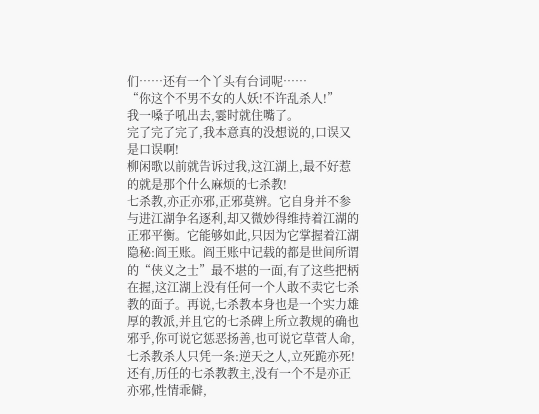们……还有一个丫头有台词呢……
“你这个不男不女的人妖!不许乱杀人!”
我一嗓子吼出去,霎时就住嘴了。
完了完了完了,我本意真的没想说的,口误又是口误啊!
柳闲歌以前就告诉过我,这江湖上,最不好惹的就是那个什么麻烦的七杀教!
七杀教,亦正亦邪,正邪莫辨。它自身并不参与进江湖争名逐利,却又微妙得维持着江湖的正邪平衡。它能够如此,只因为它掌握着江湖隐秘:阎王账。阎王账中记载的都是世间所谓的“侠义之士”最不堪的一面,有了这些把柄在握,这江湖上没有任何一个人敢不卖它七杀教的面子。再说,七杀教本身也是一个实力雄厚的教派,并且它的七杀碑上所立教规的确也邪乎,你可说它惩恶扬善,也可说它草菅人命,七杀教杀人只凭一条:逆天之人,立死跪亦死!还有,历任的七杀教教主,没有一个不是亦正亦邪,性情乖僻,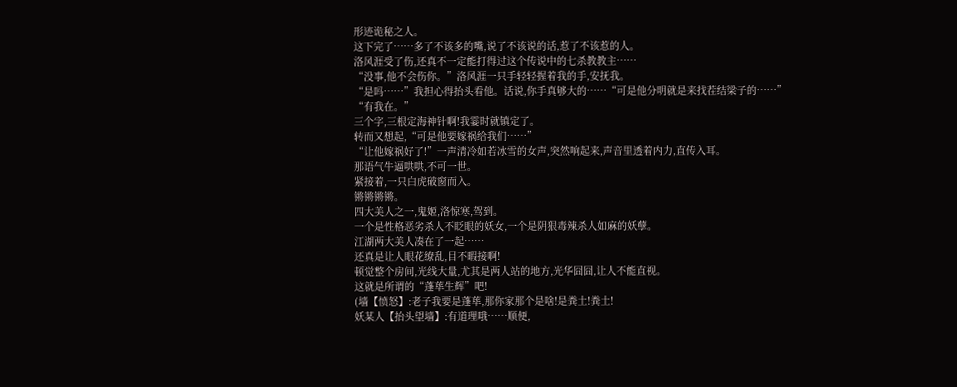形迹诡秘之人。
这下完了……多了不该多的嘴,说了不该说的话,惹了不该惹的人。
洛风涯受了伤,还真不一定能打得过这个传说中的七杀教教主……
“没事,他不会伤你。”洛风涯一只手轻轻握着我的手,安抚我。
“是吗……”我担心得抬头看他。话说,你手真够大的……“可是他分明就是来找茬结梁子的……”
“有我在。”
三个字,三根定海神针啊!我霎时就镇定了。
转而又想起,“可是他要嫁祸给我们……”
“让他嫁祸好了!”一声清冷如若冰雪的女声,突然响起来,声音里透着内力,直传入耳。
那语气牛逼哄哄,不可一世。
紧接着,一只白虎破窗而入。
锵锵锵锵。
四大美人之一,鬼姬,洛惊寒,驾到。
一个是性格恶劣杀人不眨眼的妖女,一个是阴狠毒辣杀人如麻的妖孽。
江湖两大美人凑在了一起……
还真是让人眼花缭乱,目不暇接啊!
顿觉整个房间,光线大量,尤其是两人站的地方,光华囧囧,让人不能直视。
这就是所谓的“蓬荜生辉”吧!
(墙【愤怒】:老子我要是蓬荜,那你家那个是啥!是粪土!粪土!
妖某人【抬头望墙】:有道理哦……顺便,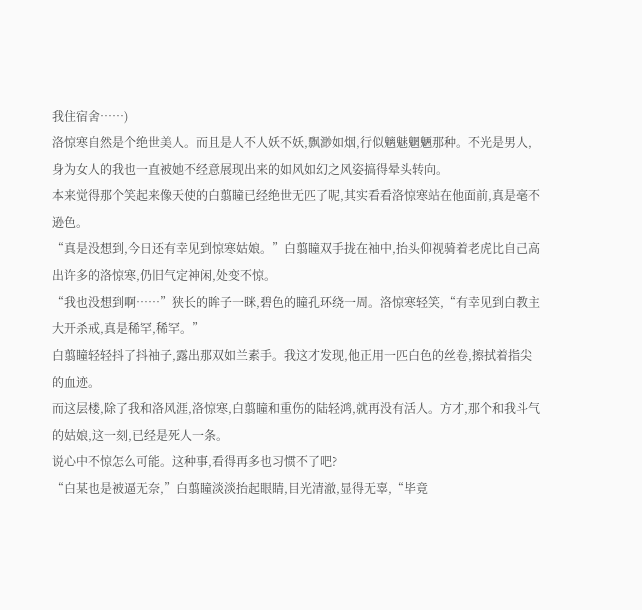我住宿舍……)
洛惊寒自然是个绝世美人。而且是人不人妖不妖,飘渺如烟,行似魑魅魍魉那种。不光是男人,身为女人的我也一直被她不经意展现出来的如风如幻之风姿搞得晕头转向。
本来觉得那个笑起来像天使的白翦瞳已经绝世无匹了呢,其实看看洛惊寒站在他面前,真是毫不逊色。
“真是没想到,今日还有幸见到惊寒姑娘。”白翦瞳双手拢在袖中,抬头仰视骑着老虎比自己高出许多的洛惊寒,仍旧气定神闲,处变不惊。
“我也没想到啊……”狭长的眸子一眯,碧色的瞳孔环绕一周。洛惊寒轻笑,“有幸见到白教主大开杀戒,真是稀罕,稀罕。”
白翦瞳轻轻抖了抖袖子,露出那双如兰素手。我这才发现,他正用一匹白色的丝卷,擦拭着指尖的血迹。
而这层楼,除了我和洛风涯,洛惊寒,白翦瞳和重伤的陆轻鸿,就再没有活人。方才,那个和我斗气的姑娘,这一刻,已经是死人一条。
说心中不惊怎么可能。这种事,看得再多也习惯不了吧?
“白某也是被逼无奈,”白翦瞳淡淡抬起眼睛,目光清澈,显得无辜,“毕竟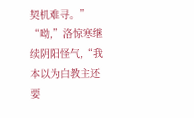契机难寻。”
“呦,”洛惊寒继续阴阳怪气,“我本以为白教主还要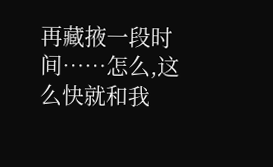再藏掖一段时间……怎么,这么快就和我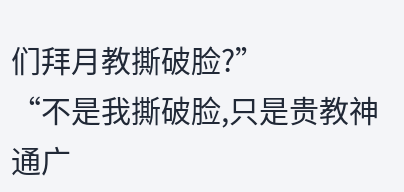们拜月教撕破脸?”
“不是我撕破脸,只是贵教神通广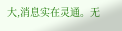大,消息实在灵通。无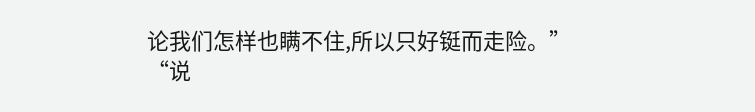论我们怎样也瞒不住,所以只好铤而走险。”
“说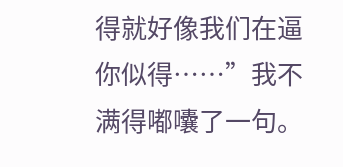得就好像我们在逼你似得……”我不满得嘟囔了一句。